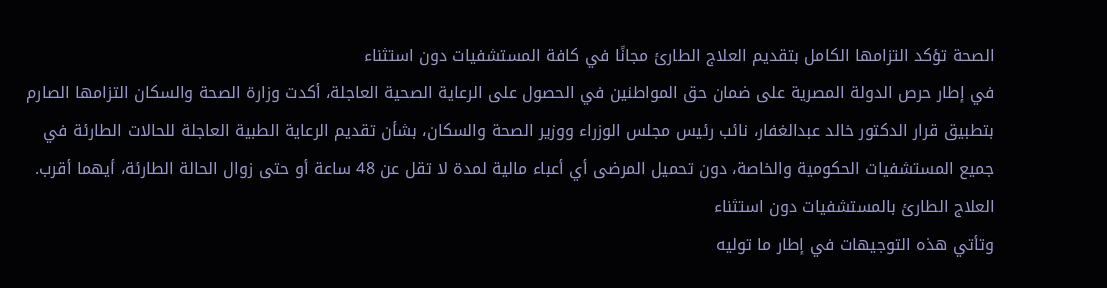الصحة تؤكد التزامها الكامل بتقديم العلاج الطارئ مجانًا في كافة المستشفيات دون استثناء
في إطار حرص الدولة المصرية على ضمان حق المواطنين في الحصول على الرعاية الصحية العاجلة، أكدت وزارة الصحة والسكان التزامها الصارم بتطبيق قرار الدكتور خالد عبدالغفار، نائب رئيس مجلس الوزراء ووزير الصحة والسكان، بشأن تقديم الرعاية الطبية العاجلة للحالات الطارئة في جميع المستشفيات الحكومية والخاصة، دون تحميل المرضى أي أعباء مالية لمدة لا تقل عن 48 ساعة أو حتى زوال الحالة الطارئة، أيهما أقرب.
العلاج الطارئ بالمستشفيات دون استثناء
وتأتي هذه التوجيهات في إطار ما توليه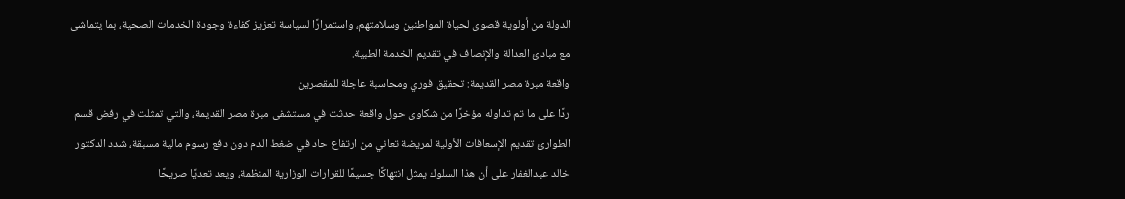الدولة من أولوية قصوى لحياة المواطنين وسلامتهم، واستمرارًا لسياسة تعزيز كفاءة وجودة الخدمات الصحية، بما يتماشى مع مبادئ العدالة والإنصاف في تقديم الخدمة الطبية.
واقعة مبرة مصر القديمة: تحقيق فوري ومحاسبة عاجلة للمقصرين
ردًا على ما تم تداوله مؤخرًا من شكاوى حول واقعة حدثت في مستشفى مبرة مصر القديمة، والتي تمثلت في رفض قسم الطوارئ تقديم الإسعافات الأولية لمريضة تعاني من ارتفاع حاد في ضغط الدم دون دفع رسوم مالية مسبقة، شدد الدكتور خالد عبدالغفار على أن هذا السلوك يمثل انتهاكًا جسيمًا للقرارات الوزارية المنظمة، ويعد تعديًا صريحًا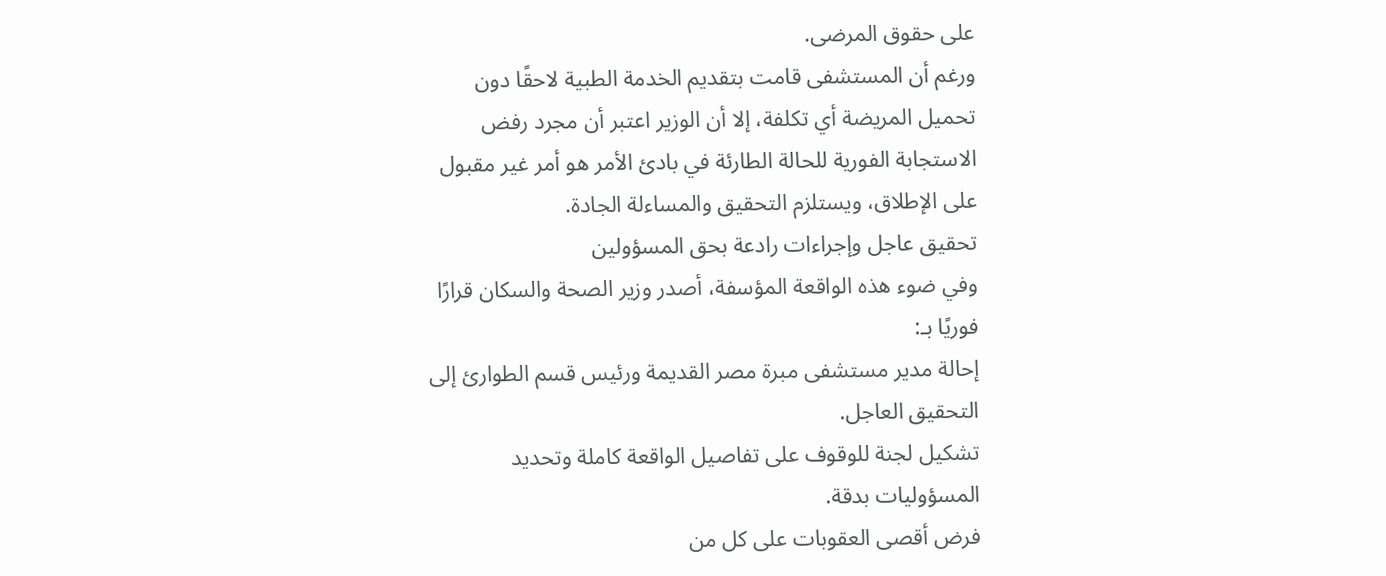على حقوق المرضى.
ورغم أن المستشفى قامت بتقديم الخدمة الطبية لاحقًا دون تحميل المريضة أي تكلفة، إلا أن الوزير اعتبر أن مجرد رفض الاستجابة الفورية للحالة الطارئة في بادئ الأمر هو أمر غير مقبول على الإطلاق، ويستلزم التحقيق والمساءلة الجادة.
تحقيق عاجل وإجراءات رادعة بحق المسؤولين
وفي ضوء هذه الواقعة المؤسفة، أصدر وزير الصحة والسكان قرارًا فوريًا بـ:
إحالة مدير مستشفى مبرة مصر القديمة ورئيس قسم الطوارئ إلى التحقيق العاجل.
تشكيل لجنة للوقوف على تفاصيل الواقعة كاملة وتحديد المسؤوليات بدقة.
فرض أقصى العقوبات على كل من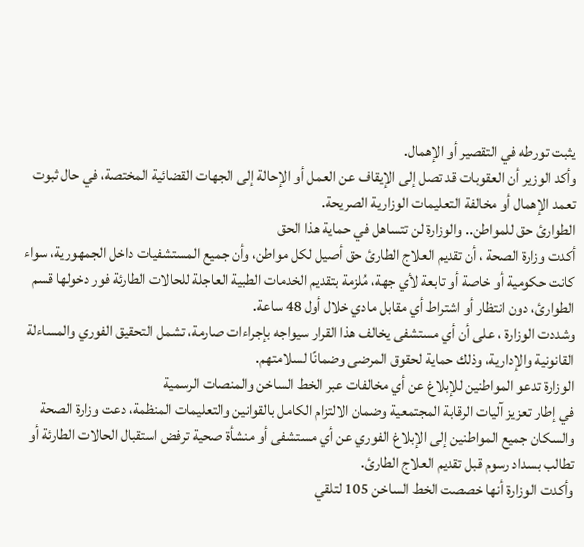يثبت تورطه في التقصير أو الإهمال.
وأكد الوزير أن العقوبات قد تصل إلى الإيقاف عن العمل أو الإحالة إلى الجهات القضائية المختصة، في حال ثبوت تعمد الإهمال أو مخالفة التعليمات الوزارية الصريحة.
الطوارئ حق للمواطن.. والوزارة لن تتساهل في حماية هذا الحق
أكدت وزارة الصحة ، أن تقديم العلاج الطارئ حق أصيل لكل مواطن، وأن جميع المستشفيات داخل الجمهورية، سواء كانت حكومية أو خاصة أو تابعة لأي جهة، مُلزمة بتقديم الخدمات الطبية العاجلة للحالات الطارئة فور دخولها قسم الطوارئ، دون انتظار أو اشتراط أي مقابل مادي خلال أول 48 ساعة.
وشددت الوزارة ، على أن أي مستشفى يخالف هذا القرار سيواجه بإجراءات صارمة، تشمل التحقيق الفوري والمساءلة القانونية والإدارية، وذلك حماية لحقوق المرضى وضمانًا لسلامتهم.
الوزارة تدعو المواطنين للإبلاغ عن أي مخالفات عبر الخط الساخن والمنصات الرسمية
في إطار تعزيز آليات الرقابة المجتمعية وضمان الالتزام الكامل بالقوانين والتعليمات المنظمة، دعت وزارة الصحة والسكان جميع المواطنين إلى الإبلاغ الفوري عن أي مستشفى أو منشأة صحية ترفض استقبال الحالات الطارئة أو تطالب بسداد رسوم قبل تقديم العلاج الطارئ.
وأكدت الوزارة أنها خصصت الخط الساخن 105 لتلقي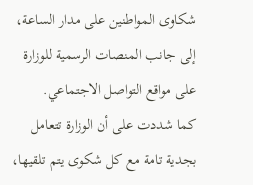شكاوى المواطنين على مدار الساعة، إلى جانب المنصات الرسمية للوزارة على مواقع التواصل الاجتماعي.
كما شددت على أن الوزارة تتعامل بجدية تامة مع كل شكوى يتم تلقيها،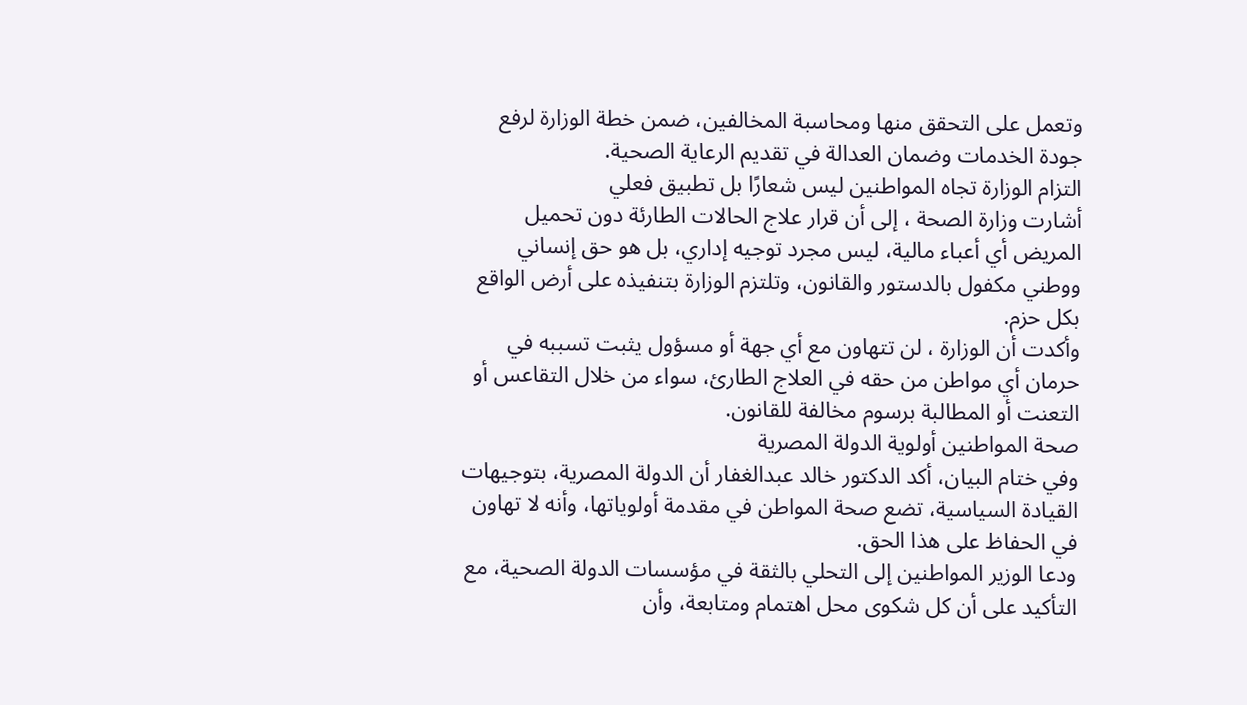وتعمل على التحقق منها ومحاسبة المخالفين، ضمن خطة الوزارة لرفع جودة الخدمات وضمان العدالة في تقديم الرعاية الصحية.
التزام الوزارة تجاه المواطنين ليس شعارًا بل تطبيق فعلي
أشارت وزارة الصحة ، إلى أن قرار علاج الحالات الطارئة دون تحميل المريض أي أعباء مالية، ليس مجرد توجيه إداري، بل هو حق إنساني ووطني مكفول بالدستور والقانون، وتلتزم الوزارة بتنفيذه على أرض الواقع بكل حزم.
وأكدت أن الوزارة ، لن تتهاون مع أي جهة أو مسؤول يثبت تسببه في حرمان أي مواطن من حقه في العلاج الطارئ، سواء من خلال التقاعس أو التعنت أو المطالبة برسوم مخالفة للقانون.
صحة المواطنين أولوية الدولة المصرية
وفي ختام البيان، أكد الدكتور خالد عبدالغفار أن الدولة المصرية، بتوجيهات القيادة السياسية، تضع صحة المواطن في مقدمة أولوياتها، وأنه لا تهاون في الحفاظ على هذا الحق.
ودعا الوزير المواطنين إلى التحلي بالثقة في مؤسسات الدولة الصحية، مع التأكيد على أن كل شكوى محل اهتمام ومتابعة، وأن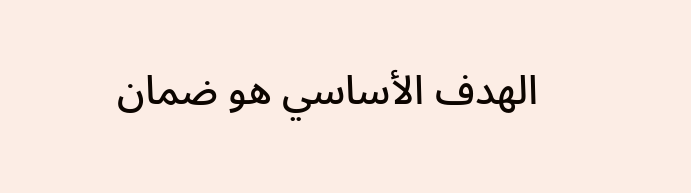الهدف الأساسي هو ضمان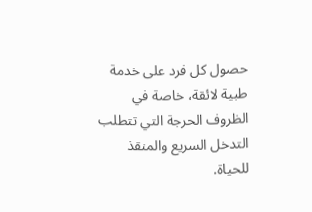حصول كل فرد على خدمة طبية لائقة، خاصة في الظروف الحرجة التي تتطلب التدخل السريع والمنقذ للحياة.